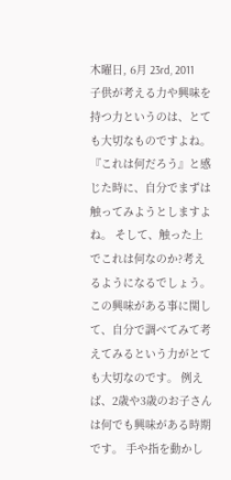木曜日, 6月 23rd, 2011
子供が考える力や興味を持つ力というのは、とても大切なものですよね。 『これは何だろう』と感じた時に、自分でまずは触ってみようとしますよね。 そして、触った上でこれは何なのか?考えるようになるでしょう。 この興味がある事に関して、自分で調べてみて考えてみるという力がとても大切なのです。 例えば、2歳や3歳のお子さんは何でも興味がある時期です。 手や指を動かし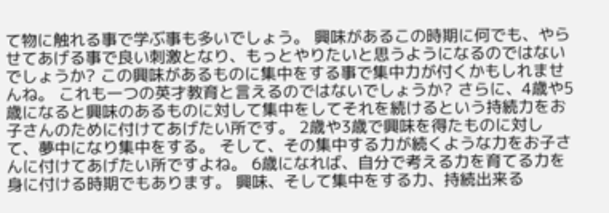て物に触れる事で学ぶ事も多いでしょう。 興味があるこの時期に何でも、やらせてあげる事で良い刺激となり、もっとやりたいと思うようになるのではないでしょうか? この興味があるものに集中をする事で集中力が付くかもしれませんね。 これも一つの英才教育と言えるのではないでしょうか? さらに、4歳や5歳になると興味のあるものに対して集中をしてそれを続けるという持続力をお子さんのために付けてあげたい所です。 2歳や3歳で興味を得たものに対して、夢中になり集中をする。 そして、その集中する力が続くような力をお子さんに付けてあげたい所ですよね。 6歳になれば、自分で考える力を育てる力を身に付ける時期でもあります。 興味、そして集中をする力、持続出来る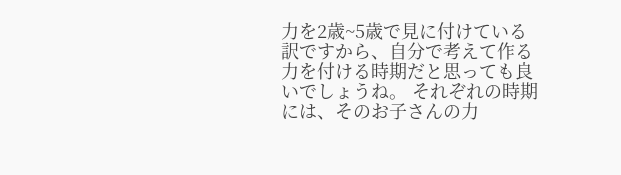力を2歳~5歳で見に付けている訳ですから、自分で考えて作る力を付ける時期だと思っても良いでしょうね。 それぞれの時期には、そのお子さんの力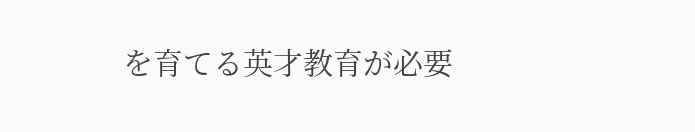を育てる英才教育が必要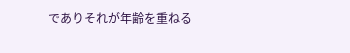でありそれが年齢を重ねる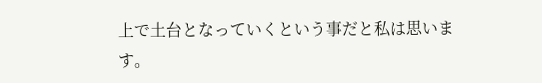上で土台となっていくという事だと私は思います。